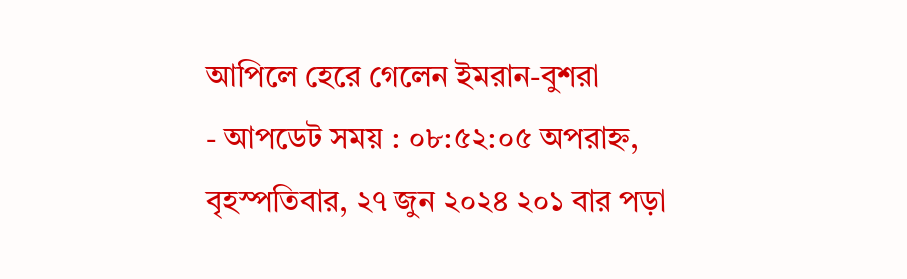আপিলে হেরে গেলেন ইমরান-বুশরা
- আপডেট সময় : ০৮:৫২:০৫ অপরাহ্ন, বৃহস্পতিবার, ২৭ জুন ২০২৪ ২০১ বার পড়া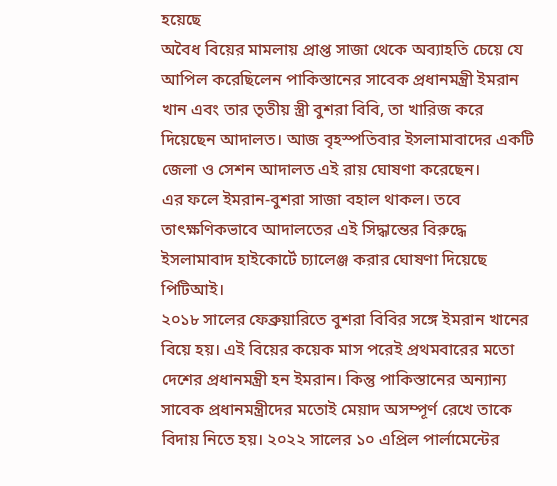হয়েছে
অবৈধ বিয়ের মামলায় প্রাপ্ত সাজা থেকে অব্যাহতি চেয়ে যে আপিল করেছিলেন পাকিস্তানের সাবেক প্রধানমন্ত্রী ইমরান খান এবং তার তৃতীয় স্ত্রী বুশরা বিবি, তা খারিজ করে দিয়েছেন আদালত। আজ বৃহস্পতিবার ইসলামাবাদের একটি জেলা ও সেশন আদালত এই রায় ঘোষণা করেছেন।
এর ফলে ইমরান-বুশরা সাজা বহাল থাকল। তবে তাৎক্ষণিকভাবে আদালতের এই সিদ্ধান্তের বিরুদ্ধে ইসলামাবাদ হাইকোর্টে চ্যালেঞ্জ করার ঘোষণা দিয়েছে পিটিআই।
২০১৮ সালের ফেব্রুয়ারিতে বুশরা বিবির সঙ্গে ইমরান খানের বিয়ে হয়। এই বিয়ের কয়েক মাস পরেই প্রথমবারের মতো দেশের প্রধানমন্ত্রী হন ইমরান। কিন্তু পাকিস্তানের অন্যান্য সাবেক প্রধানমন্ত্রীদের মতোই মেয়াদ অসম্পূর্ণ রেখে তাকে বিদায় নিতে হয়। ২০২২ সালের ১০ এপ্রিল পার্লামেন্টের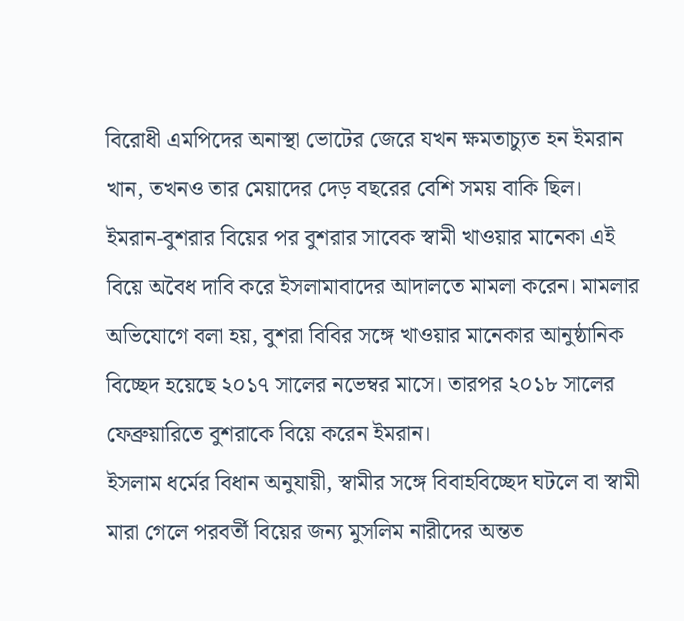বিরোধী এমপিদের অনাস্থা ভোটের জেরে যখন ক্ষমতাচ্যুত হন ইমরান খান, তখনও তার মেয়াদের দেড় বছরের বেশি সময় বাকি ছিল।
ইমরান-বুশরার বিয়ের পর বুশরার সাবেক স্বামী খাওয়ার মানেকা এই বিয়ে অবৈধ দাবি করে ইসলামাবাদের আদালতে মামলা করেন। মামলার অভিযোগে বলা হয়, বুশরা বিবির সঙ্গে খাওয়ার মানেকার আনুষ্ঠানিক বিচ্ছেদ হয়েছে ২০১৭ সালের নভেম্বর মাসে। তারপর ২০১৮ সালের ফেব্রুয়ারিতে বুশরাকে বিয়ে করেন ইমরান।
ইসলাম ধর্মের বিধান অনুযায়ী, স্বামীর সঙ্গে বিবাহবিচ্ছেদ ঘটলে বা স্বামী মারা গেলে পরবর্তী বিয়ের জন্য মুসলিম নারীদের অন্তত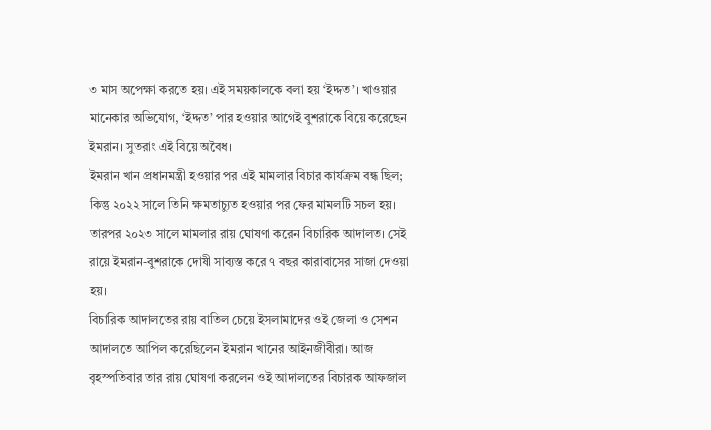৩ মাস অপেক্ষা করতে হয়। এই সময়কালকে বলা হয় ‘ইদ্দত’। খাওয়ার মানেকার অভিযোগ, ‘ইদ্দত’ পার হওয়ার আগেই বুশরাকে বিয়ে করেছেন ইমরান। সুতরাং এই বিয়ে অবৈধ।
ইমরান খান প্রধানমন্ত্রী হওয়ার পর এই মামলার বিচার কার্যক্রম বন্ধ ছিল; কিন্তু ২০২২ সালে তিনি ক্ষমতাচ্যুত হওয়ার পর ফের মামলটি সচল হয়। তারপর ২০২৩ সালে মামলার রায় ঘোষণা করেন বিচারিক আদালত। সেই রায়ে ইমরান-বুশরাকে দোষী সাব্যস্ত করে ৭ বছর কারাবাসের সাজা দেওয়া হয়।
বিচারিক আদালতের রায় বাতিল চেয়ে ইসলামাদের ওই জেলা ও সেশন আদালতে আপিল করেছিলেন ইমরান খানের আইনজীবীরা। আজ বৃহস্পতিবার তার রায় ঘোষণা করলেন ওই আদালতের বিচারক আফজাল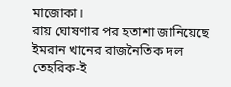মাজোকা।
রায় ঘোষণার পর হতাশা জানিয়েছে ইমরান খানের রাজনৈতিক দল তেহরিক-ই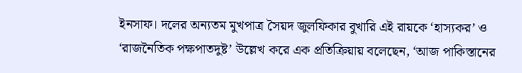ইনসাফ। দলের অন্যতম মুখপাত্র সৈয়দ জুলফিকার বুখারি এই রায়কে ‘হাস্যকর’ ও ‘রাজনৈতিক পক্ষপাতদুষ্ট’ উল্লেখ করে এক প্রতিক্রিয়ায় বলেছেন, ‘আজ পাকিস্তানের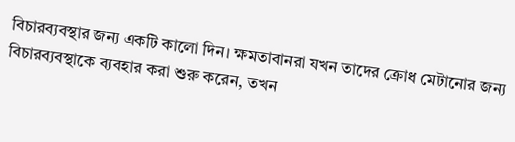বিচারব্যবস্থার জন্য একটি কালো দিন। ক্ষমতাবানরা যখন তাদের ক্রোধ মেটানোর জন্য বিচারব্যবস্থাকে ব্যবহার করা শুরু করেন, তখন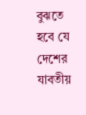বুঝতে হবে যে দেশের যাবতীয়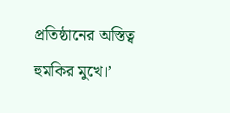প্রতিষ্ঠানের অস্তিত্ব হুমকির মুখে।’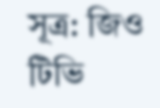সূত্র: জিও টিভি